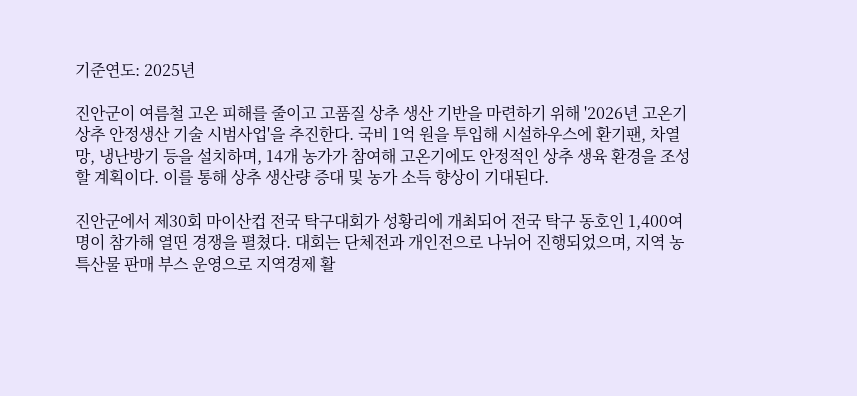기준연도: 2025년

진안군이 여름철 고온 피해를 줄이고 고품질 상추 생산 기반을 마련하기 위해 '2026년 고온기 상추 안정생산 기술 시범사업'을 추진한다. 국비 1억 원을 투입해 시설하우스에 환기팬, 차열망, 냉난방기 등을 설치하며, 14개 농가가 참여해 고온기에도 안정적인 상추 생육 환경을 조성할 계획이다. 이를 통해 상추 생산량 증대 및 농가 소득 향상이 기대된다.

진안군에서 제30회 마이산컵 전국 탁구대회가 성황리에 개최되어 전국 탁구 동호인 1,400여 명이 참가해 열띤 경쟁을 펼쳤다. 대회는 단체전과 개인전으로 나뉘어 진행되었으며, 지역 농특산물 판매 부스 운영으로 지역경제 활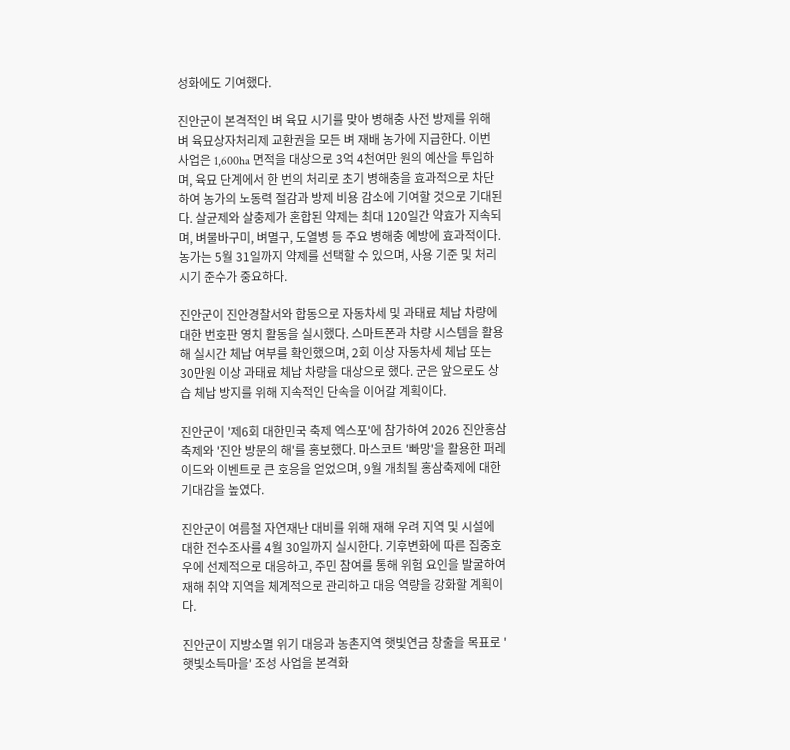성화에도 기여했다.

진안군이 본격적인 벼 육묘 시기를 맞아 병해충 사전 방제를 위해 벼 육묘상자처리제 교환권을 모든 벼 재배 농가에 지급한다. 이번 사업은 1,600ha 면적을 대상으로 3억 4천여만 원의 예산을 투입하며, 육묘 단계에서 한 번의 처리로 초기 병해충을 효과적으로 차단하여 농가의 노동력 절감과 방제 비용 감소에 기여할 것으로 기대된다. 살균제와 살충제가 혼합된 약제는 최대 120일간 약효가 지속되며, 벼물바구미, 벼멸구, 도열병 등 주요 병해충 예방에 효과적이다. 농가는 5월 31일까지 약제를 선택할 수 있으며, 사용 기준 및 처리 시기 준수가 중요하다.

진안군이 진안경찰서와 합동으로 자동차세 및 과태료 체납 차량에 대한 번호판 영치 활동을 실시했다. 스마트폰과 차량 시스템을 활용해 실시간 체납 여부를 확인했으며, 2회 이상 자동차세 체납 또는 30만원 이상 과태료 체납 차량을 대상으로 했다. 군은 앞으로도 상습 체납 방지를 위해 지속적인 단속을 이어갈 계획이다.

진안군이 '제6회 대한민국 축제 엑스포'에 참가하여 2026 진안홍삼축제와 '진안 방문의 해'를 홍보했다. 마스코트 '빠망'을 활용한 퍼레이드와 이벤트로 큰 호응을 얻었으며, 9월 개최될 홍삼축제에 대한 기대감을 높였다.

진안군이 여름철 자연재난 대비를 위해 재해 우려 지역 및 시설에 대한 전수조사를 4월 30일까지 실시한다. 기후변화에 따른 집중호우에 선제적으로 대응하고, 주민 참여를 통해 위험 요인을 발굴하여 재해 취약 지역을 체계적으로 관리하고 대응 역량을 강화할 계획이다.

진안군이 지방소멸 위기 대응과 농촌지역 햇빛연금 창출을 목표로 '햇빛소득마을' 조성 사업을 본격화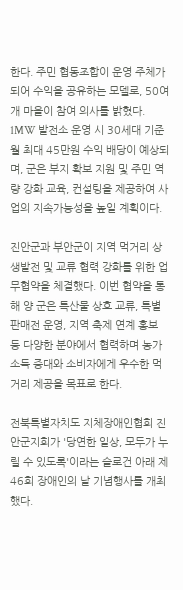한다. 주민 협동조합이 운영 주체가 되어 수익을 공유하는 모델로, 50여 개 마을이 참여 의사를 밝혔다. 1MW 발전소 운영 시 30세대 기준 월 최대 45만원 수익 배당이 예상되며, 군은 부지 확보 지원 및 주민 역량 강화 교육, 컨설팅을 제공하여 사업의 지속가능성을 높일 계획이다.

진안군과 부안군이 지역 먹거리 상생발전 및 교류 협력 강화를 위한 업무협약을 체결했다. 이번 협약을 통해 양 군은 특산물 상호 교류, 특별 판매전 운영, 지역 축제 연계 홍보 등 다양한 분야에서 협력하며 농가 소득 증대와 소비자에게 우수한 먹거리 제공을 목표로 한다.

전북특별자치도 지체장애인협회 진안군지회가 '당연한 일상, 모두가 누릴 수 있도록'이라는 슬로건 아래 제46회 장애인의 날 기념행사를 개최했다.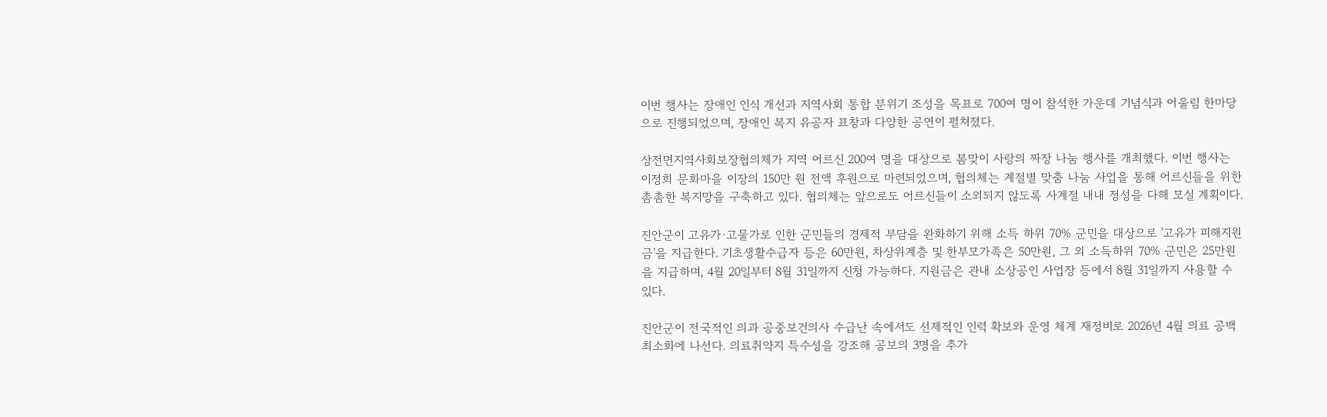이번 행사는 장애인 인식 개선과 지역사회 통합 분위기 조성을 목표로 700여 명이 참석한 가운데 기념식과 어울림 한마당으로 진행되었으며, 장애인 복지 유공자 표창과 다양한 공연이 펼쳐졌다.

상전면지역사회보장협의체가 지역 어르신 200여 명을 대상으로 봄맞이 사랑의 짜장 나눔 행사를 개최했다. 이번 행사는 이정희 문화마을 이장의 150만 원 전액 후원으로 마련되었으며, 협의체는 계절별 맞춤 나눔 사업을 통해 어르신들을 위한 촘촘한 복지망을 구축하고 있다. 협의체는 앞으로도 어르신들이 소외되지 않도록 사계절 내내 정성을 다해 모실 계획이다.

진안군이 고유가·고물가로 인한 군민들의 경제적 부담을 완화하기 위해 소득 하위 70% 군민을 대상으로 '고유가 피해지원금'을 지급한다. 기초생활수급자 등은 60만원, 차상위계층 및 한부모가족은 50만원, 그 외 소득하위 70% 군민은 25만원을 지급하며, 4월 20일부터 8월 31일까지 신청 가능하다. 지원금은 관내 소상공인 사업장 등에서 8월 31일까지 사용할 수 있다.

진안군이 전국적인 의과 공중보건의사 수급난 속에서도 선제적인 인력 확보와 운영 체계 재정비로 2026년 4월 의료 공백 최소화에 나선다. 의료취약지 특수성을 강조해 공보의 3명을 추가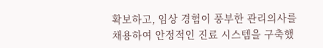확보하고, 임상 경험이 풍부한 관리의사를 채용하여 안정적인 진료 시스템을 구축했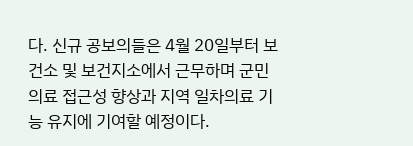다. 신규 공보의들은 4월 20일부터 보건소 및 보건지소에서 근무하며 군민 의료 접근성 향상과 지역 일차의료 기능 유지에 기여할 예정이다.